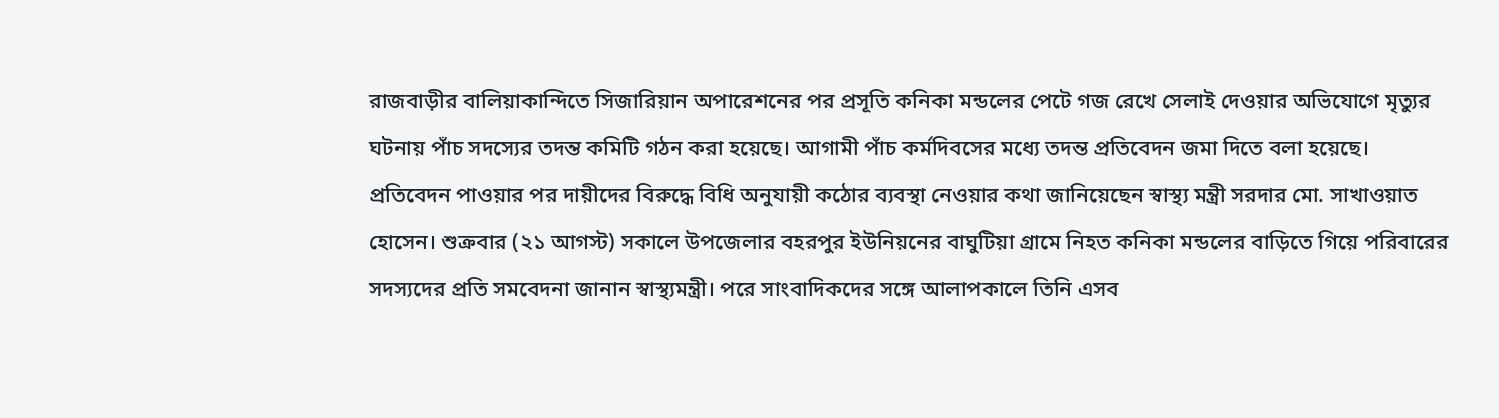রাজবাড়ীর বালিয়াকান্দিতে সিজারিয়ান অপারেশনের পর প্রসূতি কনিকা মন্ডলের পেটে গজ রেখে সেলাই দেওয়ার অভিযোগে মৃত্যুর ঘটনায় পাঁচ সদস্যের তদন্ত কমিটি গঠন করা হয়েছে। আগামী পাঁচ কর্মদিবসের মধ্যে তদন্ত প্রতিবেদন জমা দিতে বলা হয়েছে।
প্রতিবেদন পাওয়ার পর দায়ীদের বিরুদ্ধে বিধি অনুযায়ী কঠোর ব্যবস্থা নেওয়ার কথা জানিয়েছেন স্বাস্থ্য মন্ত্রী সরদার মো. সাখাওয়াত হোসেন। শুক্রবার (২১ আগস্ট) সকালে উপজেলার বহরপুর ইউনিয়নের বাঘুটিয়া গ্রামে নিহত কনিকা মন্ডলের বাড়িতে গিয়ে পরিবারের সদস্যদের প্রতি সমবেদনা জানান স্বাস্থ্যমন্ত্রী। পরে সাংবাদিকদের সঙ্গে আলাপকালে তিনি এসব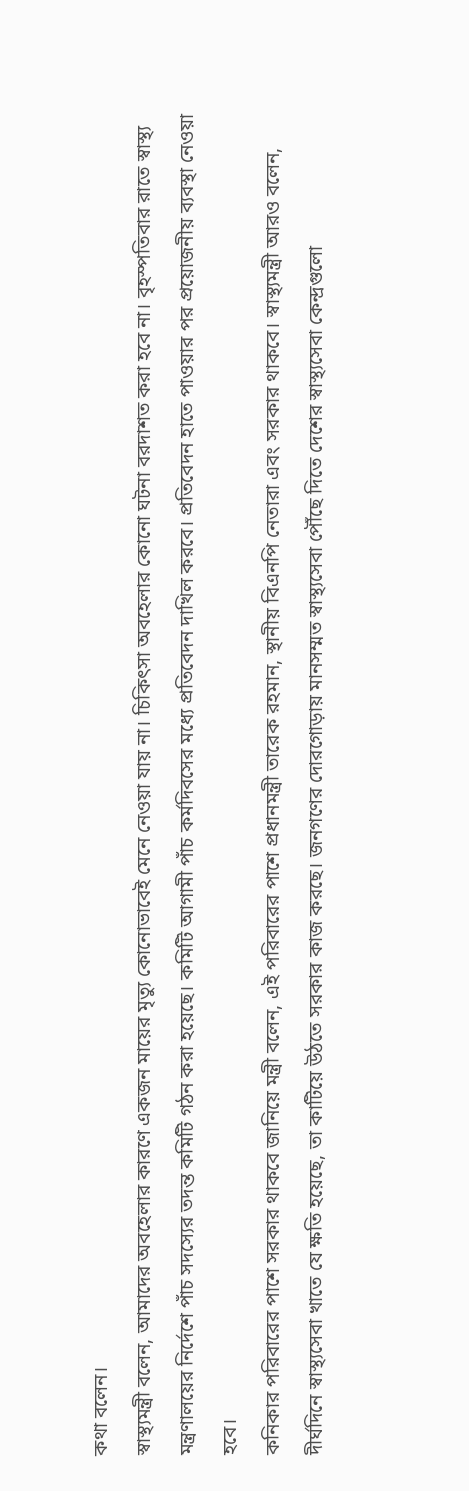কথা বলেন।
স্বাস্থ্যমন্ত্রী বলেন, আমাদের অবহেলার কারণে একজন মায়ের মৃত্যু কোনোভাবেই মেনে নেওয়া যায় না। চিকিৎসা অবহেলার কোনো ঘটনা বরদাশত করা হবে না। বৃহস্পতিবার রাতে স্বাস্থ্য মন্ত্রণালয়ের নির্দেশে পাঁচ সদস্যের তদন্ত কমিটি গঠন করা হয়েছে। কমিটি আগামী পাঁচ কর্মদিবসের মধ্যে প্রতিবেদন দাখিল করবে। প্রতিবেদন হাতে পাওয়ার পর প্রয়োজনীয় ব্যবস্থা নেওয়া হবে।
কনিকার পরিবারের পাশে সরকার থাকবে জানিয়ে মন্ত্রী বলেন, এই পরিবারের পাশে প্রধানমন্ত্রী তারেক রহমান, স্থানীয় বিএনপি নেতারা এবং সরকার থাকবে। স্বাস্থ্যমন্ত্রী আরও বলেন, দীর্ঘদিনে স্বাস্থ্যসেবা খাতে যে ক্ষতি হয়েছে, তা কাটিয়ে উঠতে সরকার কাজ করছে। জনগণের দোরগোড়ায় মানসম্মত স্বাস্থ্যসেবা পৌঁছে দিতে দেশের স্বাস্থ্যসেবা কেন্দ্রগুলো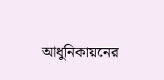আধুনিকায়নের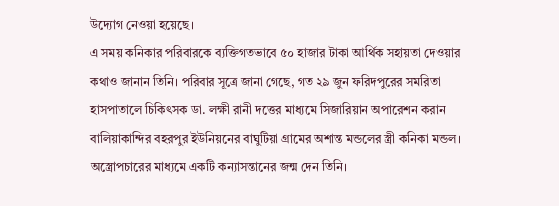উদ্যোগ নেওয়া হয়েছে।
এ সময় কনিকার পরিবারকে ব্যক্তিগতভাবে ৫০ হাজার টাকা আর্থিক সহায়তা দেওয়ার কথাও জানান তিনি। পরিবার সূত্রে জানা গেছে, গত ২৯ জুন ফরিদপুরের সমরিতা হাসপাতালে চিকিৎসক ডা. লক্ষী রানী দত্তের মাধ্যমে সিজারিয়ান অপারেশন করান বালিয়াকান্দির বহরপুর ইউনিয়নের বাঘুটিয়া গ্রামের অশান্ত মন্ডলের স্ত্রী কনিকা মন্ডল। অস্ত্রোপচারের মাধ্যমে একটি কন্যাসন্তানের জন্ম দেন তিনি।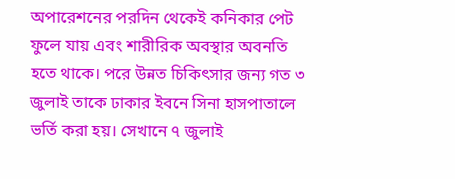অপারেশনের পরদিন থেকেই কনিকার পেট ফুলে যায় এবং শারীরিক অবস্থার অবনতি হতে থাকে। পরে উন্নত চিকিৎসার জন্য গত ৩ জুলাই তাকে ঢাকার ইবনে সিনা হাসপাতালে ভর্তি করা হয়। সেখানে ৭ জুলাই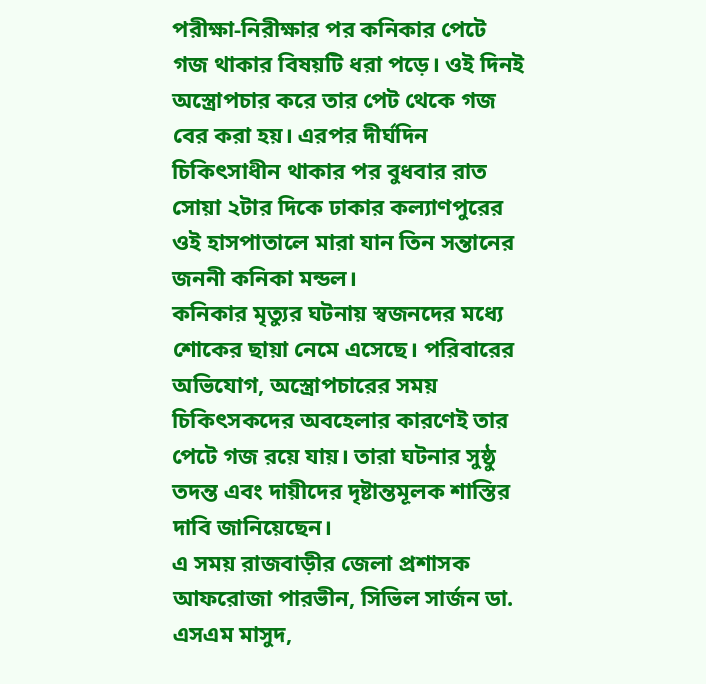পরীক্ষা-নিরীক্ষার পর কনিকার পেটে গজ থাকার বিষয়টি ধরা পড়ে। ওই দিনই অস্ত্রোপচার করে তার পেট থেকে গজ বের করা হয়। এরপর দীর্ঘদিন চিকিৎসাধীন থাকার পর বুধবার রাত সোয়া ২টার দিকে ঢাকার কল্যাণপুরের ওই হাসপাতালে মারা যান তিন সন্তানের জননী কনিকা মন্ডল।
কনিকার মৃত্যুর ঘটনায় স্বজনদের মধ্যে শোকের ছায়া নেমে এসেছে। পরিবারের অভিযোগ, অস্ত্রোপচারের সময় চিকিৎসকদের অবহেলার কারণেই তার পেটে গজ রয়ে যায়। তারা ঘটনার সুষ্ঠু তদন্ত এবং দায়ীদের দৃষ্টান্তমূলক শাস্তির দাবি জানিয়েছেন।
এ সময় রাজবাড়ীর জেলা প্রশাসক আফরোজা পারভীন, সিভিল সার্জন ডা. এসএম মাসুদ,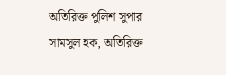অতিরিক্ত পুলিশ সুপার সামসুল হক, অতিরিক্ত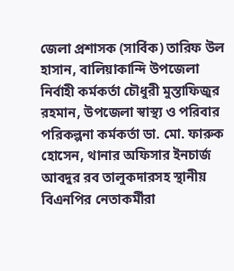জেলা প্রশাসক (সার্বিক) তারিফ উল হাসান, বালিয়াকান্দি উপজেলা নির্বাহী কর্মকর্তা চৌধুরী মুস্তাফিজুর রহমান, উপজেলা স্বাস্থ্য ও পরিবার পরিকল্পনা কর্মকর্তা ডা. মো. ফারুক হোসেন, থানার অফিসার ইনচার্জ আবদুর রব তালুকদারসহ স্থানীয় বিএনপির নেতাকর্মীরা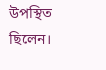উপস্থিত ছিলেন।